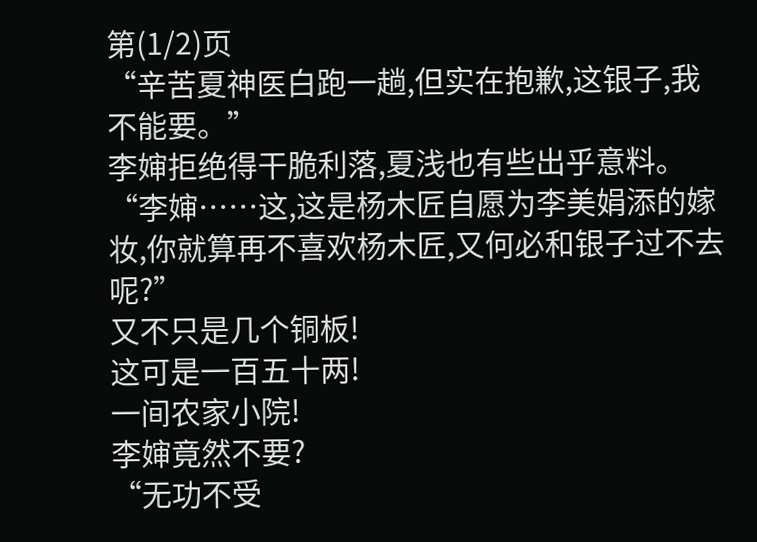第(1/2)页
“辛苦夏神医白跑一趟,但实在抱歉,这银子,我不能要。”
李婶拒绝得干脆利落,夏浅也有些出乎意料。
“李婶……这,这是杨木匠自愿为李美娟添的嫁妆,你就算再不喜欢杨木匠,又何必和银子过不去呢?”
又不只是几个铜板!
这可是一百五十两!
一间农家小院!
李婶竟然不要?
“无功不受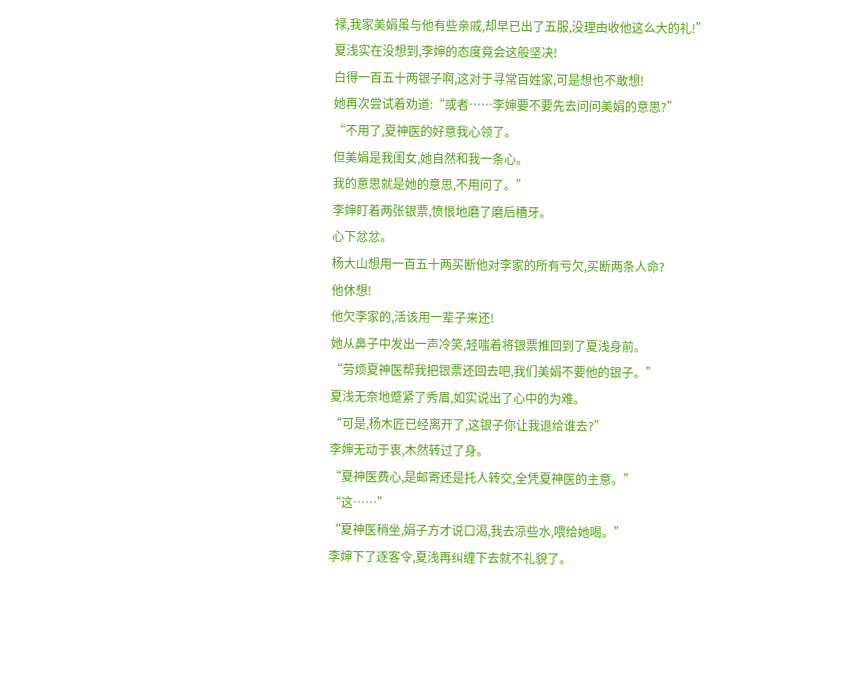禄,我家美娟虽与他有些亲戚,却早已出了五服,没理由收他这么大的礼!”
夏浅实在没想到,李婶的态度竟会这般坚决!
白得一百五十两银子啊,这对于寻常百姓家,可是想也不敢想!
她再次尝试着劝道:“或者……李婶要不要先去问问美娟的意思?”
“不用了,夏神医的好意我心领了。
但美娟是我闺女,她自然和我一条心。
我的意思就是她的意思,不用问了。”
李婶盯着两张银票,愤恨地磨了磨后槽牙。
心下忿忿。
杨大山想用一百五十两买断他对李家的所有亏欠,买断两条人命?
他休想!
他欠李家的,活该用一辈子来还!
她从鼻子中发出一声冷笑,轻嗤着将银票推回到了夏浅身前。
“劳烦夏神医帮我把银票还回去吧,我们美娟不要他的银子。”
夏浅无奈地蹙紧了秀眉,如实说出了心中的为难。
“可是,杨木匠已经离开了,这银子你让我退给谁去?”
李婶无动于衷,木然转过了身。
“夏神医费心,是邮寄还是托人转交,全凭夏神医的主意。”
“这……”
“夏神医稍坐,娟子方才说口渴,我去凉些水,喂给她喝。”
李婶下了逐客令,夏浅再纠缠下去就不礼貌了。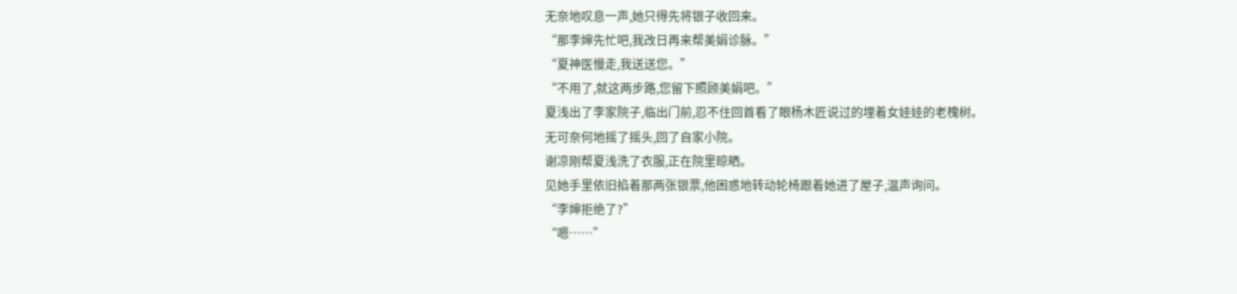无奈地叹息一声,她只得先将银子收回来。
“那李婶先忙吧,我改日再来帮美娟诊脉。”
“夏神医慢走,我送送您。”
“不用了,就这两步路,您留下照顾美娟吧。”
夏浅出了李家院子,临出门前,忍不住回首看了眼杨木匠说过的埋着女娃娃的老槐树。
无可奈何地摇了摇头,回了自家小院。
谢凉刚帮夏浅洗了衣服,正在院里晾晒。
见她手里依旧掐着那两张银票,他困惑地转动轮椅跟着她进了屋子,温声询问。
“李婶拒绝了?”
“嗯……”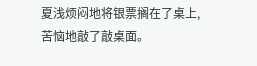夏浅烦闷地将银票搁在了桌上,苦恼地敲了敲桌面。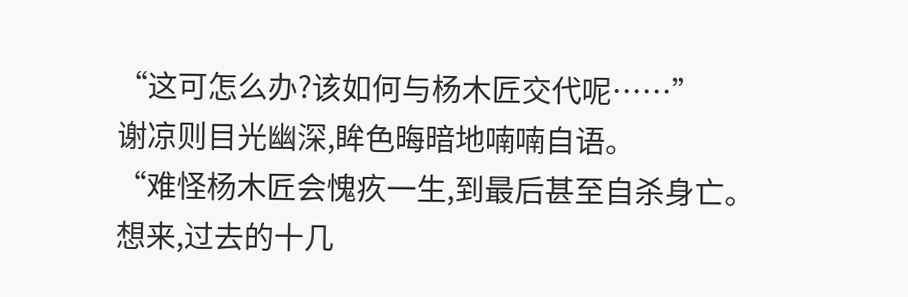“这可怎么办?该如何与杨木匠交代呢……”
谢凉则目光幽深,眸色晦暗地喃喃自语。
“难怪杨木匠会愧疚一生,到最后甚至自杀身亡。
想来,过去的十几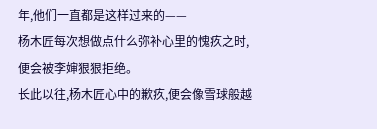年,他们一直都是这样过来的——
杨木匠每次想做点什么弥补心里的愧疚之时,便会被李婶狠狠拒绝。
长此以往,杨木匠心中的歉疚,便会像雪球般越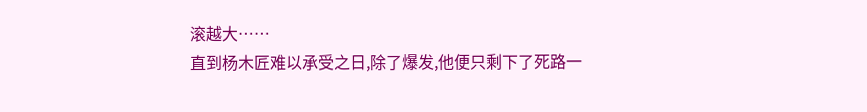滚越大……
直到杨木匠难以承受之日,除了爆发,他便只剩下了死路一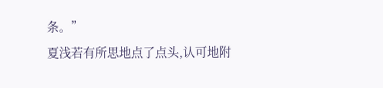条。”
夏浅若有所思地点了点头,认可地附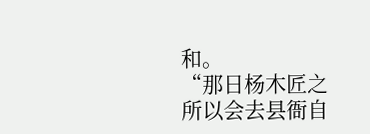和。
“那日杨木匠之所以会去县衙自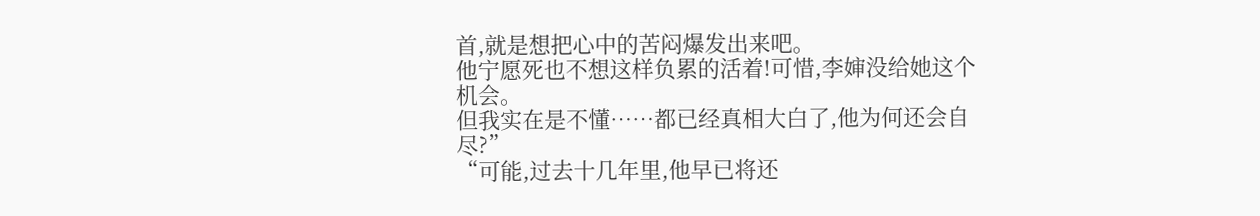首,就是想把心中的苦闷爆发出来吧。
他宁愿死也不想这样负累的活着!可惜,李婶没给她这个机会。
但我实在是不懂……都已经真相大白了,他为何还会自尽?”
“可能,过去十几年里,他早已将还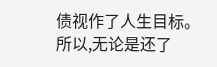债视作了人生目标。
所以,无论是还了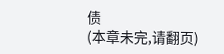债
(本章未完,请翻页)